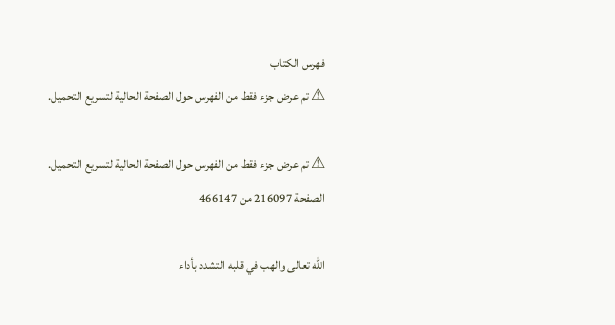فهرس الكتاب
⚠ تم عرض جزء فقط من الفهرس حول الصفحة الحالية لتسريع التحميل.

⚠ تم عرض جزء فقط من الفهرس حول الصفحة الحالية لتسريع التحميل.
الصفحة 216097 من 466147

اللّه تعالى والهب في قلبه التشدد بأداء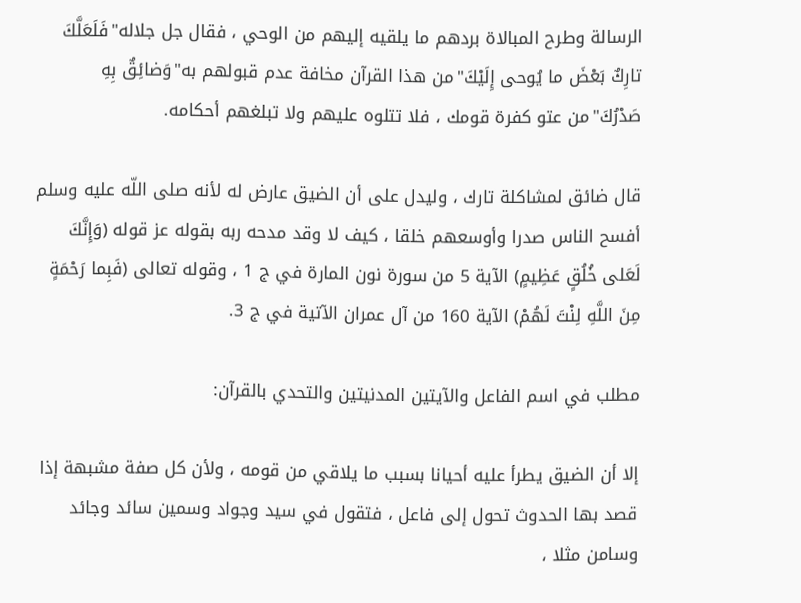الرسالة وطرح المبالاة بردهم ما يلقيه إليهم من الوحي ، فقال جل جلاله"فَلَعَلَّكَ تارِكٌ بَعْضَ ما يُوحى إِلَيْكَ"من هذا القرآن مخافة عدم قبولهم به"وَضائِقٌ بِهِ صَدْرُكَ"من عتو كفرة قومك ، فلا تتلوه عليهم ولا تبلغهم أحكامه.

قال ضائق لمشاكلة تارك ، وليدل على أن الضيق عارض له لأنه صلى اللّه عليه وسلم أفسح الناس صدرا وأوسعهم خلقا ، كيف لا وقد مدحه ربه بقوله عز قوله (وَإِنَّكَ لَعَلى خُلُقٍ عَظِيمٍ) الآية 5 من سورة نون المارة في ج 1 ، وقوله تعالى (فَبِما رَحْمَةٍ مِنَ اللَّهِ لِنْتَ لَهُمْ) الآية 160 من آل عمران الآتية في ج 3.

مطلب في اسم الفاعل والآيتين المدنيتين والتحدي بالقرآن:

إلا أن الضيق يطرأ عليه أحيانا بسبب ما يلاقي من قومه ، ولأن كل صفة مشبهة إذا قصد بها الحدوث تحول إلى فاعل ، فتقول في سيد وجواد وسمين سائد وجائد وسامن مثلا ،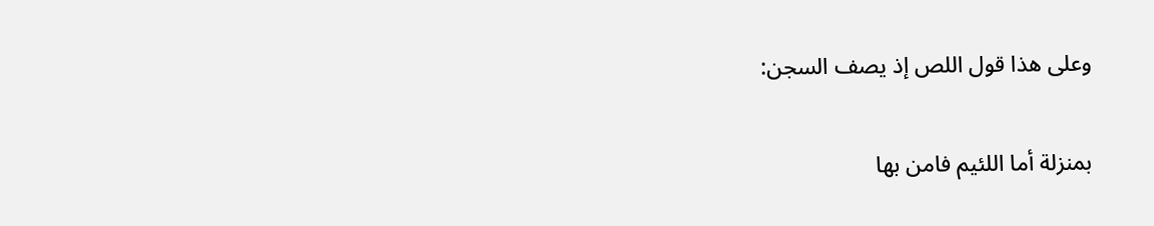وعلى هذا قول اللص إذ يصف السجن:

بمنزلة أما اللئيم فامن بها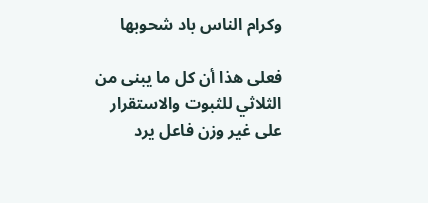وكرام الناس باد شحوبها

فعلى هذا أن كل ما يبنى من الثلاثي للثبوت والاستقرار على غير وزن فاعل يرد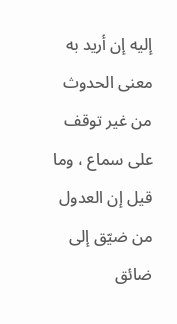إليه إن أريد به معنى الحدوث من غير توقف على سماع ، وما قيل إن العدول من ضيّق إلى ضائق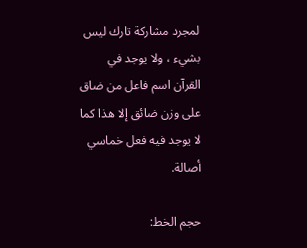لمجرد مشاركة تارك ليس بشيء ، ولا يوجد في القرآن اسم فاعل من ضاق على وزن ضائق إلا هذا كما لا يوجد فيه فعل خماسي أصالة.

حجم الخط: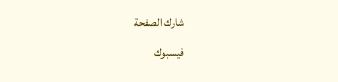شارك الصفحة
فيسبوك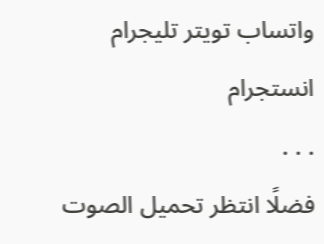واتساب تويتر تليجرام انستجرام
. . .
فضلًا انتظر تحميل الصوت